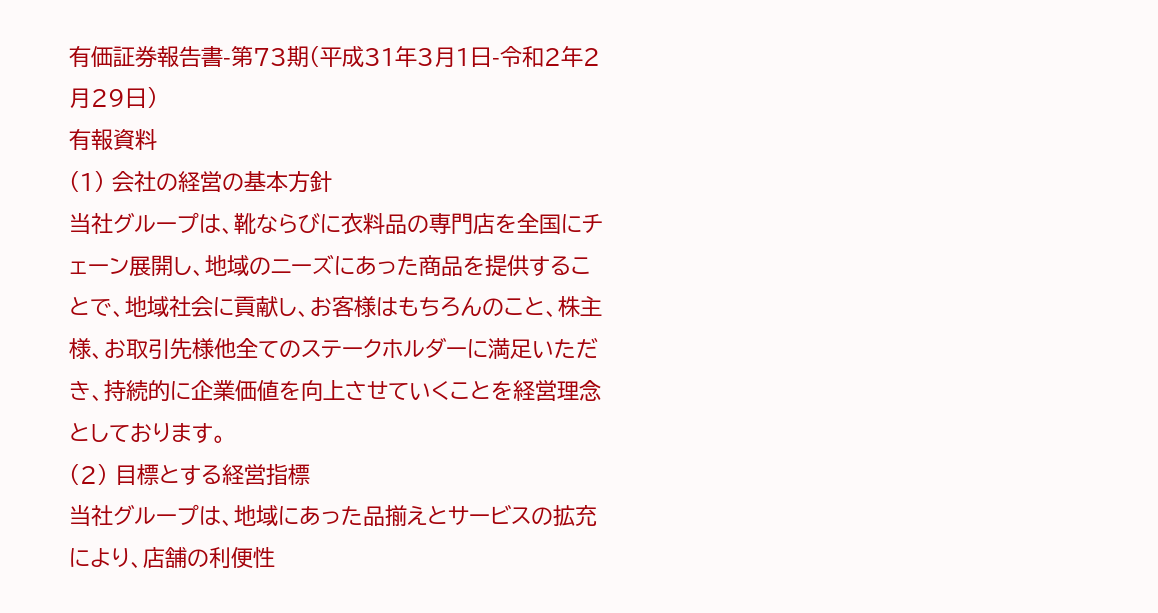有価証券報告書-第73期(平成31年3月1日-令和2年2月29日)
有報資料
(1) 会社の経営の基本方針
当社グループは、靴ならびに衣料品の専門店を全国にチェーン展開し、地域のニーズにあった商品を提供することで、地域社会に貢献し、お客様はもちろんのこと、株主様、お取引先様他全てのステークホルダーに満足いただき、持続的に企業価値を向上させていくことを経営理念としております。
(2) 目標とする経営指標
当社グループは、地域にあった品揃えとサービスの拡充により、店舗の利便性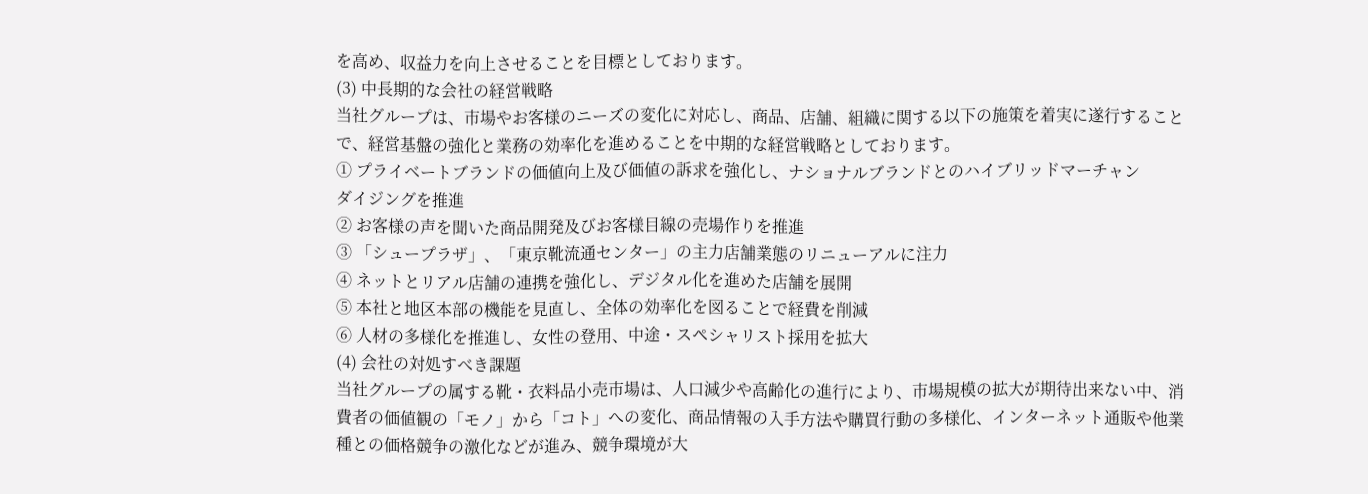を高め、収益力を向上させることを目標としております。
(3) 中長期的な会社の経営戦略
当社グループは、市場やお客様のニーズの変化に対応し、商品、店舗、組織に関する以下の施策を着実に遂行することで、経営基盤の強化と業務の効率化を進めることを中期的な経営戦略としております。
① プライベートブランドの価値向上及び価値の訴求を強化し、ナショナルブランドとのハイブリッドマーチャン
ダイジングを推進
② お客様の声を聞いた商品開発及びお客様目線の売場作りを推進
③ 「シュープラザ」、「東京靴流通センター」の主力店舗業態のリニューアルに注力
④ ネットとリアル店舗の連携を強化し、デジタル化を進めた店舗を展開
⑤ 本社と地区本部の機能を見直し、全体の効率化を図ることで経費を削減
⑥ 人材の多様化を推進し、女性の登用、中途・スペシャリスト採用を拡大
(4) 会社の対処すべき課題
当社グループの属する靴・衣料品小売市場は、人口減少や高齢化の進行により、市場規模の拡大が期待出来ない中、消費者の価値観の「モノ」から「コト」への変化、商品情報の入手方法や購買行動の多様化、インターネット通販や他業種との価格競争の激化などが進み、競争環境が大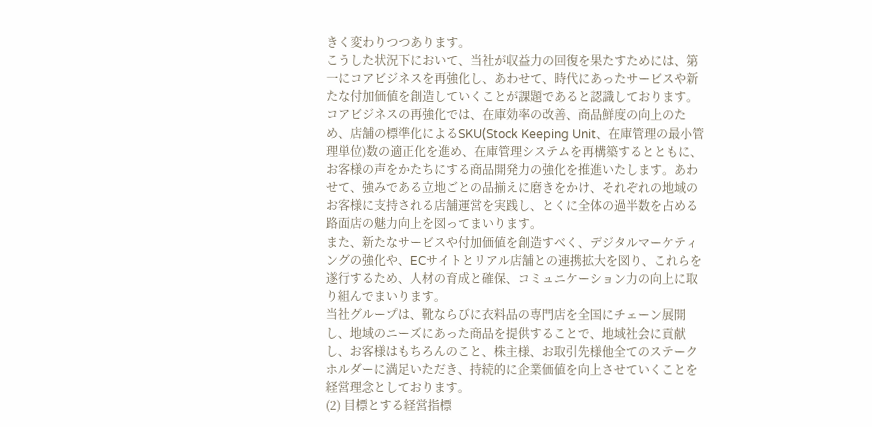きく変わりつつあります。
こうした状況下において、当社が収益力の回復を果たすためには、第一にコアビジネスを再強化し、あわせて、時代にあったサービスや新たな付加価値を創造していくことが課題であると認識しております。
コアビジネスの再強化では、在庫効率の改善、商品鮮度の向上のため、店舗の標準化によるSKU(Stock Keeping Unit、在庫管理の最小管理単位)数の適正化を進め、在庫管理システムを再構築するとともに、お客様の声をかたちにする商品開発力の強化を推進いたします。あわせて、強みである立地ごとの品揃えに磨きをかけ、それぞれの地域のお客様に支持される店舗運営を実践し、とくに全体の過半数を占める路面店の魅力向上を図ってまいります。
また、新たなサービスや付加価値を創造すべく、デジタルマーケティングの強化や、ECサイトとリアル店舗との連携拡大を図り、これらを遂行するため、人材の育成と確保、コミュニケーション力の向上に取り組んでまいります。
当社グループは、靴ならびに衣料品の専門店を全国にチェーン展開し、地域のニーズにあった商品を提供することで、地域社会に貢献し、お客様はもちろんのこと、株主様、お取引先様他全てのステークホルダーに満足いただき、持続的に企業価値を向上させていくことを経営理念としております。
(2) 目標とする経営指標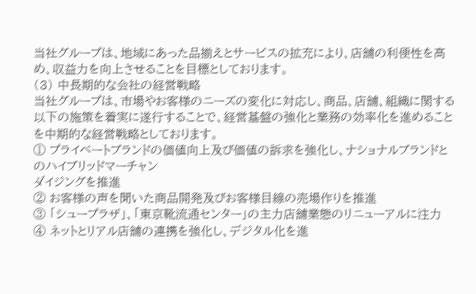当社グループは、地域にあった品揃えとサービスの拡充により、店舗の利便性を高め、収益力を向上させることを目標としております。
(3) 中長期的な会社の経営戦略
当社グループは、市場やお客様のニーズの変化に対応し、商品、店舗、組織に関する以下の施策を着実に遂行することで、経営基盤の強化と業務の効率化を進めることを中期的な経営戦略としております。
① プライベートブランドの価値向上及び価値の訴求を強化し、ナショナルブランドとのハイブリッドマーチャン
ダイジングを推進
② お客様の声を聞いた商品開発及びお客様目線の売場作りを推進
③ 「シュープラザ」、「東京靴流通センター」の主力店舗業態のリニューアルに注力
④ ネットとリアル店舗の連携を強化し、デジタル化を進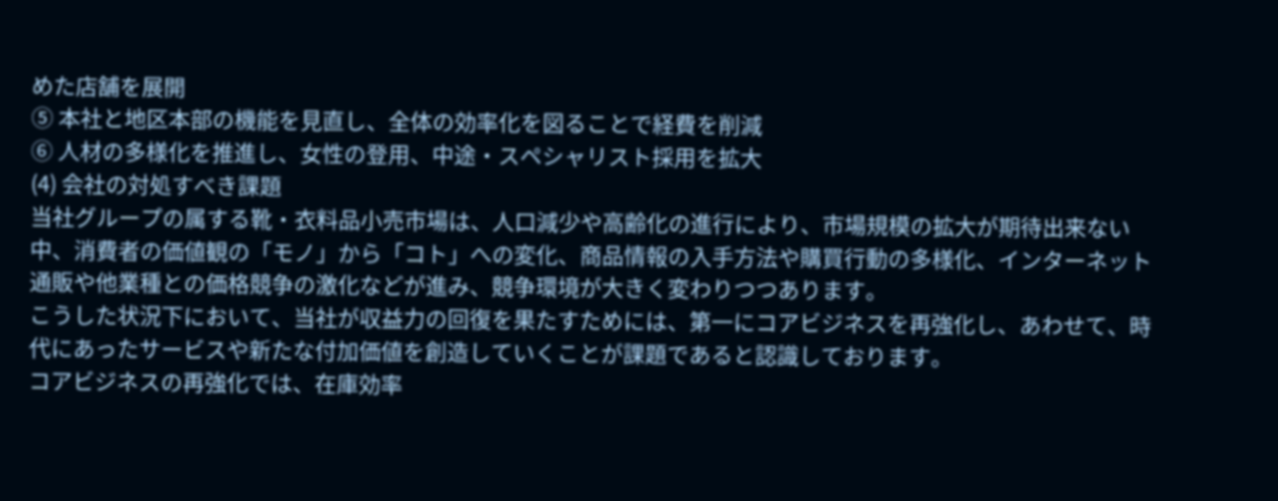めた店舗を展開
⑤ 本社と地区本部の機能を見直し、全体の効率化を図ることで経費を削減
⑥ 人材の多様化を推進し、女性の登用、中途・スペシャリスト採用を拡大
(4) 会社の対処すべき課題
当社グループの属する靴・衣料品小売市場は、人口減少や高齢化の進行により、市場規模の拡大が期待出来ない中、消費者の価値観の「モノ」から「コト」への変化、商品情報の入手方法や購買行動の多様化、インターネット通販や他業種との価格競争の激化などが進み、競争環境が大きく変わりつつあります。
こうした状況下において、当社が収益力の回復を果たすためには、第一にコアビジネスを再強化し、あわせて、時代にあったサービスや新たな付加価値を創造していくことが課題であると認識しております。
コアビジネスの再強化では、在庫効率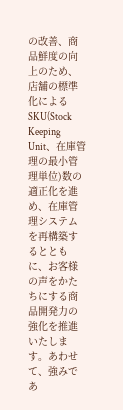の改善、商品鮮度の向上のため、店舗の標準化によるSKU(Stock Keeping Unit、在庫管理の最小管理単位)数の適正化を進め、在庫管理システムを再構築するとともに、お客様の声をかたちにする商品開発力の強化を推進いたします。あわせて、強みであ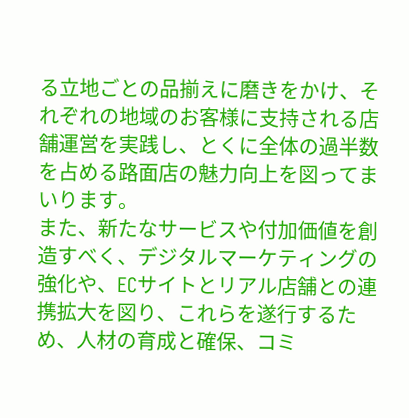る立地ごとの品揃えに磨きをかけ、それぞれの地域のお客様に支持される店舗運営を実践し、とくに全体の過半数を占める路面店の魅力向上を図ってまいります。
また、新たなサービスや付加価値を創造すべく、デジタルマーケティングの強化や、ECサイトとリアル店舗との連携拡大を図り、これらを遂行するため、人材の育成と確保、コミ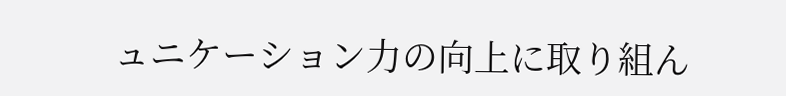ュニケーション力の向上に取り組ん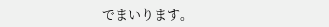でまいります。